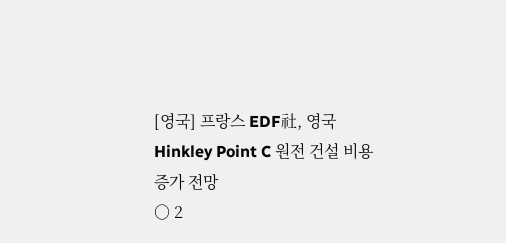[영국] 프랑스 EDF社, 영국 Hinkley Point C 원전 건설 비용 증가 전망
○ 2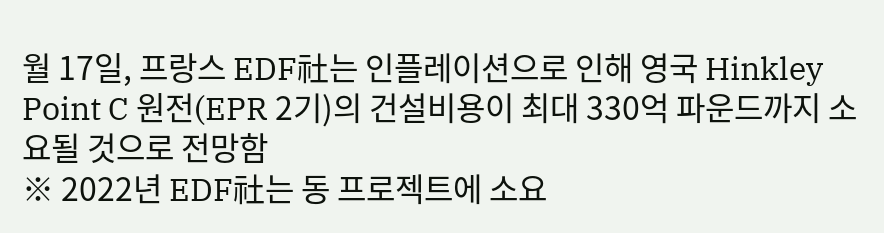월 17일, 프랑스 EDF社는 인플레이션으로 인해 영국 Hinkley Point C 원전(EPR 2기)의 건설비용이 최대 330억 파운드까지 소요될 것으로 전망함
※ 2022년 EDF社는 동 프로젝트에 소요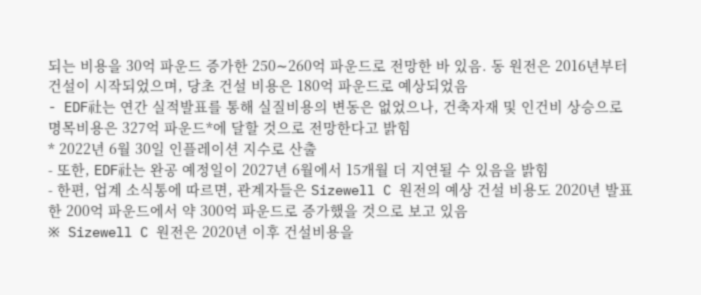되는 비용을 30억 파운드 증가한 250∼260억 파운드로 전망한 바 있음. 동 원전은 2016년부터 건설이 시작되었으며, 당초 건설 비용은 180억 파운드로 예상되었음
- EDF社는 연간 실적발표를 통해 실질비용의 변동은 없었으나, 건축자재 및 인건비 상승으로 명목비용은 327억 파운드*에 달할 것으로 전망한다고 밝힘
* 2022년 6월 30일 인플레이션 지수로 산출
- 또한, EDF社는 완공 예정일이 2027년 6월에서 15개월 더 지연될 수 있음을 밝힘
- 한편, 업계 소식통에 따르면, 관계자들은 Sizewell C 원전의 예상 건설 비용도 2020년 발표한 200억 파운드에서 약 300억 파운드로 증가했을 것으로 보고 있음
※ Sizewell C 원전은 2020년 이후 건설비용을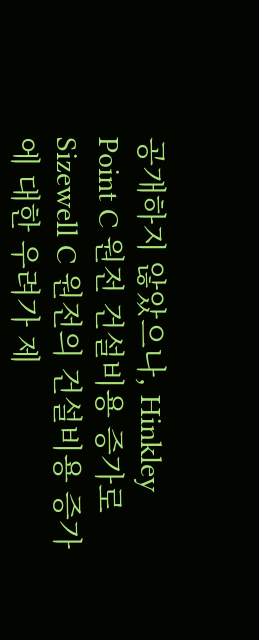공개하지 않았으나, Hinkley Point C 원전 건설비용 증가로 Sizewell C 원전의 건설비용 증가에 대한 우려가 제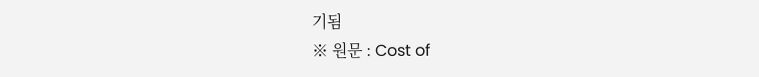기됨
※ 원문 : Cost of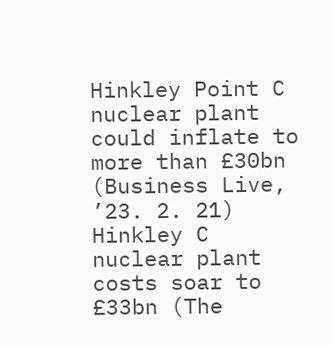Hinkley Point C nuclear plant could inflate to more than £30bn (Business Live, ’23. 2. 21)
Hinkley C nuclear plant costs soar to £33bn (The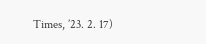Times, ’23. 2. 17)